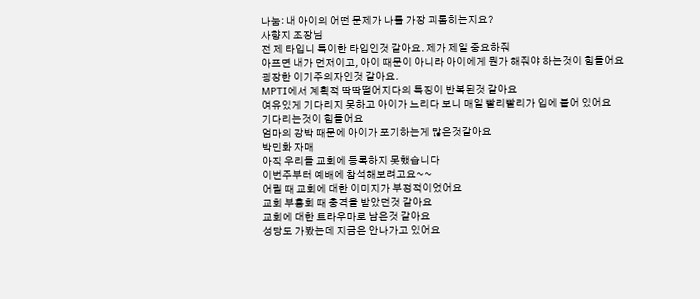나눔: 내 아이의 어떤 문제가 나를 가장 괴롭히는지요?
사향지 조장님
전 제 타입니 특이한 타입인것 같아요. 제가 제일 중요하줘
아프면 내가 먼저이고, 아이 때문이 아니라 아이에게 뭔가 해줘야 하는것이 힘들어요
굉장한 이기주의자인것 같아요.
MPTI에서 계획적 딱딱떨어지다의 특징이 반복된것 같아요
여유있게 기다리지 못하고 아이가 느리다 보니 매일 빨리빨리가 입에 붙어 있어요
기다리는것이 힘들어요
엄마의 강박 때문에 아이가 포기하는게 많은것같아요
박민화 자매
아직 우리들 교회에 등록하지 못했습니다
이번주부터 예배에 참석해보려고요~~
어릴 때 교회에 대한 이미지가 부정적이었어요
교회 부흥회 때 충격을 받았던것 같아요
교회에 대한 트라우마로 남은것 같아요
성당도 가봤는데 지금은 안나가고 있어요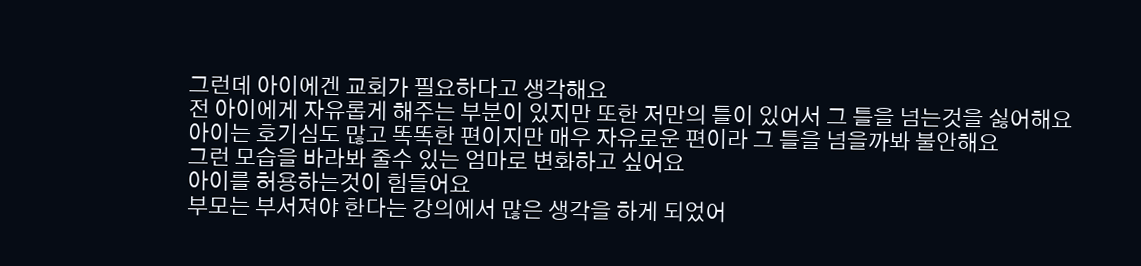그런데 아이에겐 교회가 필요하다고 생각해요
전 아이에게 자유롭게 해주는 부분이 있지만 또한 저만의 틀이 있어서 그 틀을 넘는것을 싫어해요
아이는 호기심도 많고 똑똑한 편이지만 매우 자유로운 편이라 그 틀을 넘을까봐 불안해요
그런 모습을 바라봐 줄수 있는 엄마로 변화하고 싶어요
아이를 허용하는것이 힘들어요
부모는 부서져야 한다는 강의에서 많은 생각을 하게 되었어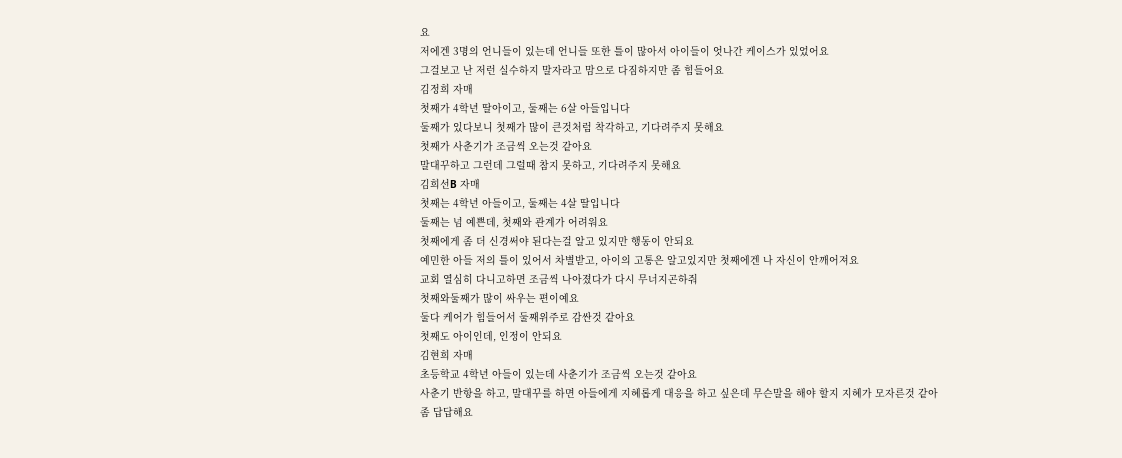요
저에겐 3명의 언니들이 있는데 언니들 또한 틀이 많아서 아이들이 엇나간 케이스가 있었어요
그걸보고 난 저런 실수하지 말자라고 맘으로 다짐하지만 좀 힘들어요
김정희 자매
첫째가 4학년 딸아이고, 둘째는 6살 아들입니다
둘째가 있다보니 첫째가 많이 큰것처럼 착각하고, 기다려주지 못해요
첫째가 사춘기가 조금씩 오는것 같아요
말대꾸하고 그런데 그럴때 참지 못하고, 기다려주지 못해요
김희선B 자매
첫째는 4학년 아들이고, 둘째는 4살 딸입니다
둘째는 넘 예쁜데, 첫째와 관계가 어려워요
첫째에게 좀 더 신경써야 된다는걸 알고 있지만 행동이 안되요
예민한 아들 저의 틀이 있어서 차별받고, 아이의 고통은 알고있지만 첫째에겐 나 자신이 안깨어져요
교회 열심히 다니고하면 조금씩 나아졌다가 다시 무너지곤하줘
첫째와둘째가 많이 싸우는 편이예요
둘다 케어가 힘들어서 둘째위주로 감싼것 같아요
첫째도 아이인데, 인정이 안되요
김현희 자매
초등학교 4학년 아들이 있는데 사춘기가 조금씩 오는것 같아요
사춘기 반항을 하고, 말대꾸를 하면 아들에게 지혜롭게 대응을 하고 싶은데 무슨말을 해야 할지 지혜가 모자른것 같아
좀 답답해요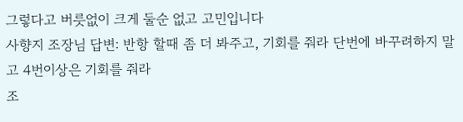그렇다고 버릇없이 크게 둘순 없고 고민입니다
사향지 조장님 답변: 반항 할때 좀 더 봐주고, 기회를 줘라 단번에 바꾸려하지 말고 4번이상은 기회를 줘라
조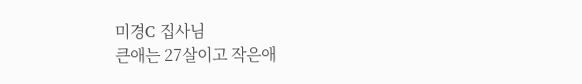미경C 집사님
큰애는 27살이고 작은애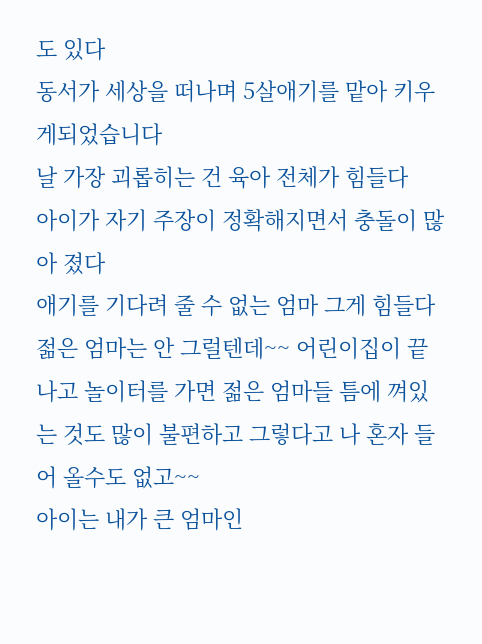도 있다
동서가 세상을 떠나며 5살애기를 맡아 키우게되었습니다
날 가장 괴롭히는 건 육아 전체가 힘들다
아이가 자기 주장이 정확해지면서 충돌이 많아 졌다
애기를 기다려 줄 수 없는 엄마 그게 힘들다
젊은 엄마는 안 그럴텐데~~ 어린이집이 끝나고 놀이터를 가면 젊은 엄마들 틈에 껴있는 것도 많이 불편하고 그렇다고 나 혼자 들어 올수도 없고~~
아이는 내가 큰 엄마인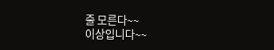줄 모른다~~
이상입니다~~